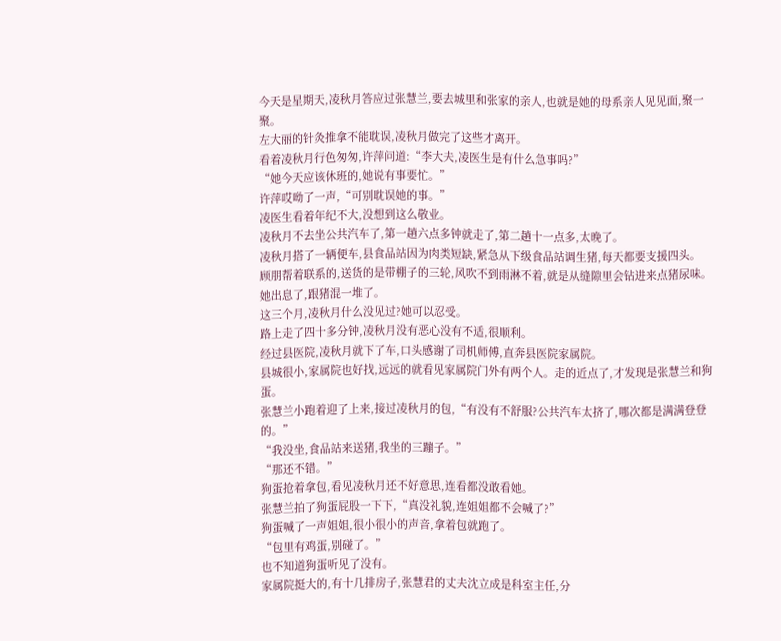今天是星期天,凌秋月答应过张慧兰,要去城里和张家的亲人,也就是她的母系亲人见见面,聚一聚。
左大丽的针灸推拿不能耽误,凌秋月做完了这些才离开。
看着凌秋月行色匆匆,许萍问道:“李大夫,凌医生是有什么急事吗?”
“她今天应该休班的,她说有事要忙。”
许萍哎呦了一声,“可别耽误她的事。”
凌医生看着年纪不大,没想到这么敬业。
凌秋月不去坐公共汽车了,第一趟六点多钟就走了,第二趟十一点多,太晚了。
凌秋月搭了一辆便车,县食品站因为肉类短缺,紧急从下级食品站调生猪,每天都要支援四头。
顾朋帮着联系的,送货的是带棚子的三轮,风吹不到雨淋不着,就是从缝隙里会钻进来点猪尿味。
她出息了,跟猪混一堆了。
这三个月,凌秋月什么没见过?她可以忍受。
路上走了四十多分钟,凌秋月没有恶心没有不适,很顺利。
经过县医院,凌秋月就下了车,口头感谢了司机师傅,直奔县医院家属院。
县城很小,家属院也好找,远远的就看见家属院门外有两个人。走的近点了,才发现是张慧兰和狗蛋。
张慧兰小跑着迎了上来,接过凌秋月的包,“有没有不舒服?公共汽车太挤了,哪次都是满满登登的。”
“我没坐,食品站来送猪,我坐的三蹦子。”
“那还不错。”
狗蛋抢着拿包,看见凌秋月还不好意思,连看都没敢看她。
张慧兰拍了狗蛋屁股一下下,“真没礼貌,连姐姐都不会喊了?”
狗蛋喊了一声姐姐,很小很小的声音,拿着包就跑了。
“包里有鸡蛋,别碰了。”
也不知道狗蛋听见了没有。
家属院挺大的,有十几排房子,张慧君的丈夫沈立成是科室主任,分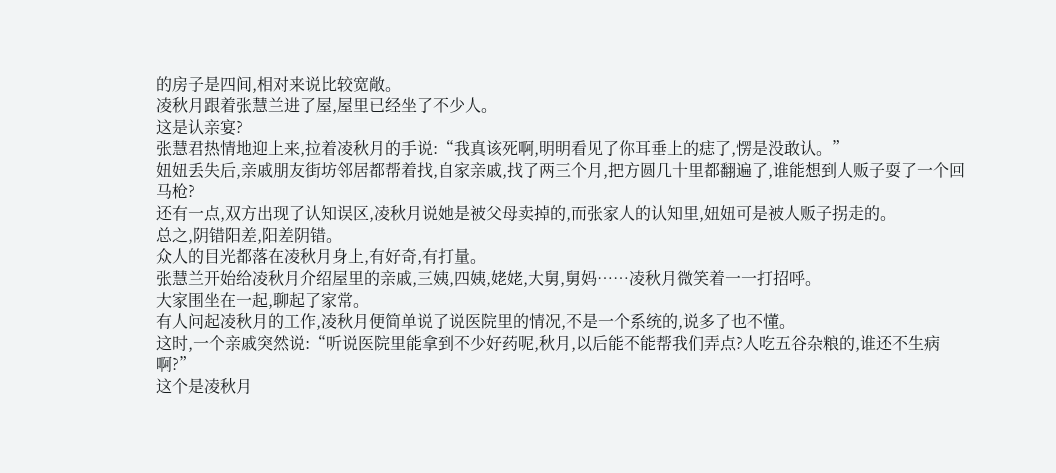的房子是四间,相对来说比较宽敞。
凌秋月跟着张慧兰进了屋,屋里已经坐了不少人。
这是认亲宴?
张慧君热情地迎上来,拉着凌秋月的手说:“我真该死啊,明明看见了你耳垂上的痣了,愣是没敢认。”
妞妞丢失后,亲戚朋友街坊邻居都帮着找,自家亲戚,找了两三个月,把方圆几十里都翻遍了,谁能想到人贩子耍了一个回马枪?
还有一点,双方出现了认知误区,凌秋月说她是被父母卖掉的,而张家人的认知里,妞妞可是被人贩子拐走的。
总之,阴错阳差,阳差阴错。
众人的目光都落在凌秋月身上,有好奇,有打量。
张慧兰开始给凌秋月介绍屋里的亲戚,三姨,四姨,姥姥,大舅,舅妈……凌秋月微笑着一一打招呼。
大家围坐在一起,聊起了家常。
有人问起凌秋月的工作,凌秋月便简单说了说医院里的情况,不是一个系统的,说多了也不懂。
这时,一个亲戚突然说:“听说医院里能拿到不少好药呢,秋月,以后能不能帮我们弄点?人吃五谷杂粮的,谁还不生病啊?”
这个是凌秋月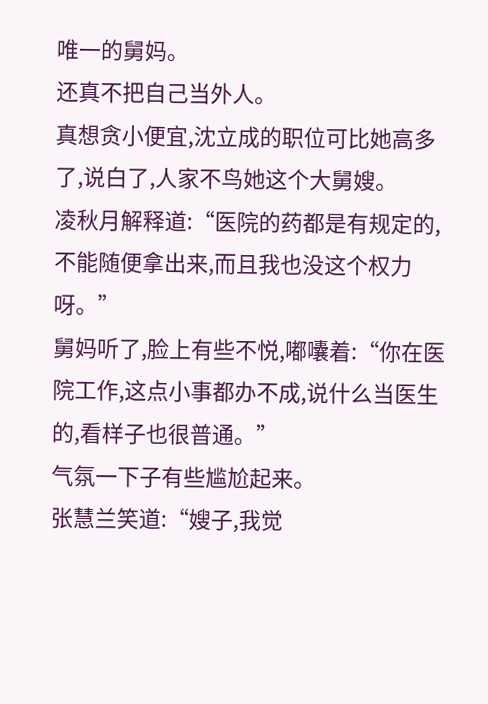唯一的舅妈。
还真不把自己当外人。
真想贪小便宜,沈立成的职位可比她高多了,说白了,人家不鸟她这个大舅嫂。
凌秋月解释道:“医院的药都是有规定的,不能随便拿出来,而且我也没这个权力呀。”
舅妈听了,脸上有些不悦,嘟囔着:“你在医院工作,这点小事都办不成,说什么当医生的,看样子也很普通。”
气氛一下子有些尴尬起来。
张慧兰笑道:“嫂子,我觉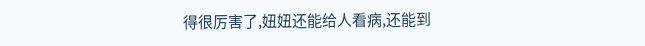得很厉害了,妞妞还能给人看病,还能到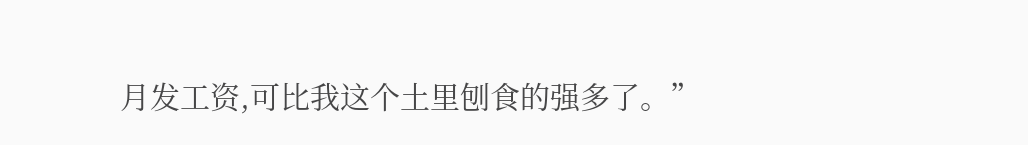月发工资,可比我这个土里刨食的强多了。”